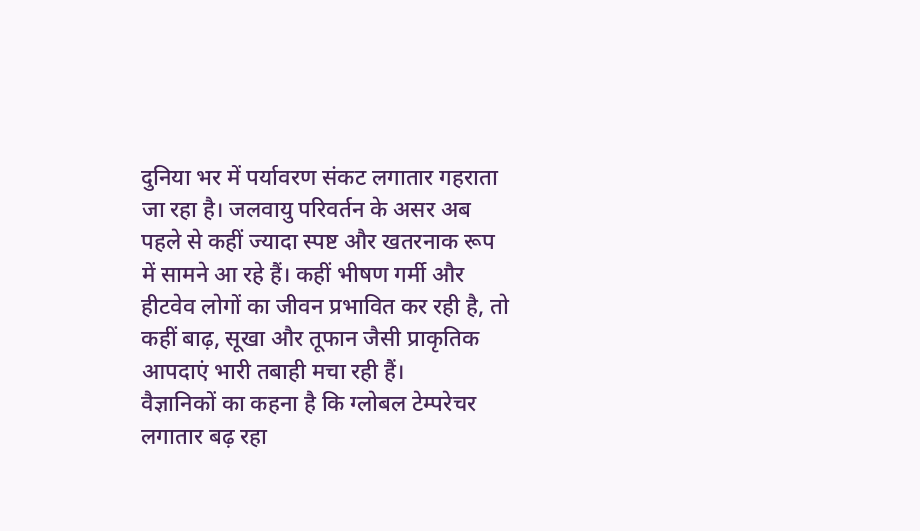दुनिया भर में पर्यावरण संकट लगातार गहराता जा रहा है। जलवायु परिवर्तन के असर अब पहले से कहीं ज्यादा स्पष्ट और खतरनाक रूप में सामने आ रहे हैं। कहीं भीषण गर्मी और हीटवेव लोगों का जीवन प्रभावित कर रही है, तो कहीं बाढ़, सूखा और तूफान जैसी प्राकृतिक आपदाएं भारी तबाही मचा रही हैं।
वैज्ञानिकों का कहना है कि ग्लोबल टेम्परेचर लगातार बढ़ रहा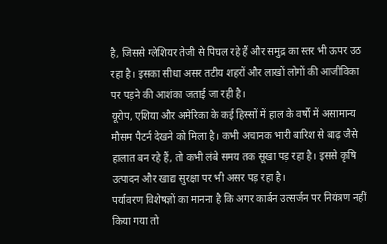है, जिससे ग्लेशियर तेजी से पिघल रहे हैं और समुद्र का स्तर भी ऊपर उठ रहा है। इसका सीधा असर तटीय शहरों और लाखों लोगों की आजीविका पर पड़ने की आशंका जताई जा रही है।
यूरोप, एशिया और अमेरिका के कई हिस्सों में हाल के वर्षों में असामान्य मौसम पैटर्न देखने को मिला है। कभी अचानक भारी बारिश से बाढ़ जैसे हालात बन रहे हैं, तो कभी लंबे समय तक सूखा पड़ रहा है। इससे कृषि उत्पादन और खाद्य सुरक्षा पर भी असर पड़ रहा है।
पर्यावरण विशेषज्ञों का मानना है कि अगर कार्बन उत्सर्जन पर नियंत्रण नहीं किया गया तो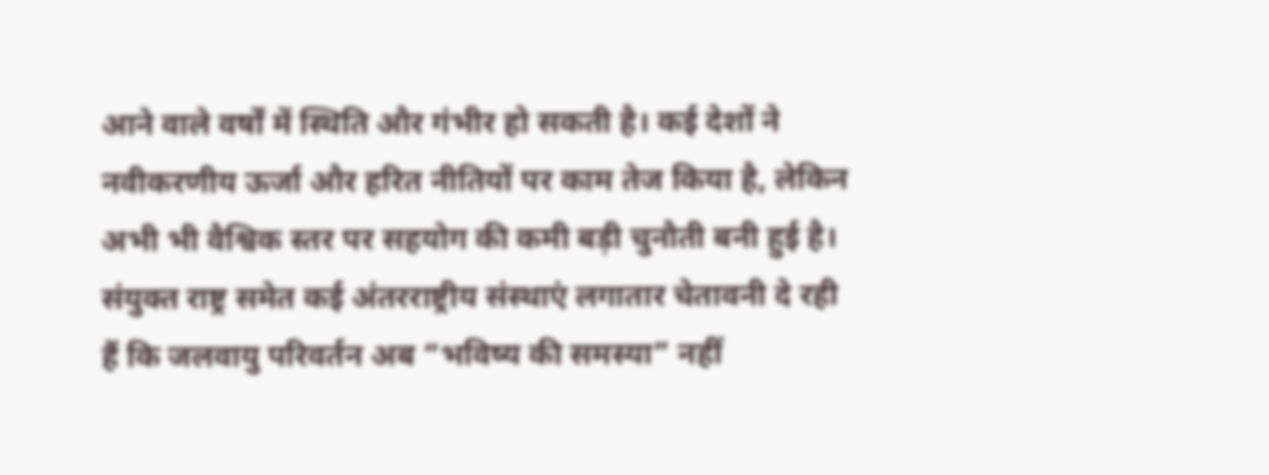आने वाले वर्षों में स्थिति और गंभीर हो सकती है। कई देशों ने नवीकरणीय ऊर्जा और हरित नीतियों पर काम तेज किया है, लेकिन अभी भी वैश्विक स्तर पर सहयोग की कमी बड़ी चुनौती बनी हुई है।
संयुक्त राष्ट्र समेत कई अंतरराष्ट्रीय संस्थाएं लगातार चेतावनी दे रही हैं कि जलवायु परिवर्तन अब “भविष्य की समस्या” नहीं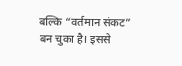बल्कि “वर्तमान संकट” बन चुका है। इससे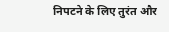निपटने के लिए तुरंत और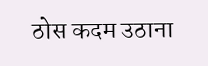ठोस कदम उठाना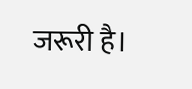जरूरी है।